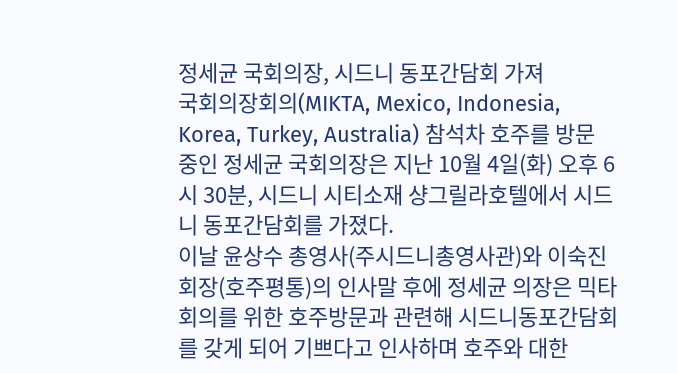정세균 국회의장, 시드니 동포간담회 가져
국회의장회의(MIKTA, Mexico, Indonesia, Korea, Turkey, Australia) 참석차 호주를 방문 중인 정세균 국회의장은 지난 10월 4일(화) 오후 6시 30분, 시드니 시티소재 샹그릴라호텔에서 시드니 동포간담회를 가졌다.
이날 윤상수 총영사(주시드니총영사관)와 이숙진 회장(호주평통)의 인사말 후에 정세균 의장은 믹타회의를 위한 호주방문과 관련해 시드니동포간담회를 갖게 되어 기쁘다고 인사하며 호주와 대한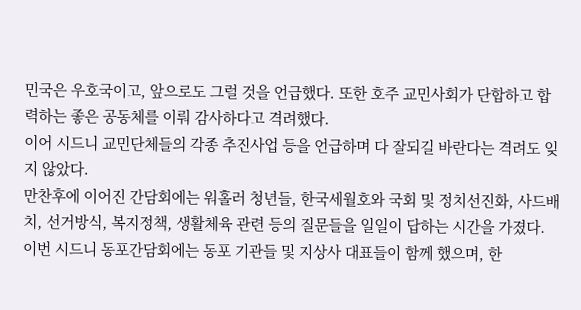민국은 우호국이고, 앞으로도 그럴 것을 언급했다. 또한 호주 교민사회가 단합하고 합력하는 좋은 공동체를 이뤄 감사하다고 격려했다.
이어 시드니 교민단체들의 각종 추진사업 등을 언급하며 다 잘되길 바란다는 격려도 잊지 않았다.
만찬후에 이어진 간담회에는 워홀러 청년들, 한국세월호와 국회 및 정치선진화, 사드배치, 선거방식, 복지정책, 생활체육 관련 등의 질문들을 일일이 답하는 시간을 가졌다.
이번 시드니 동포간담회에는 동포 기관들 및 지상사 대표들이 함께 했으며, 한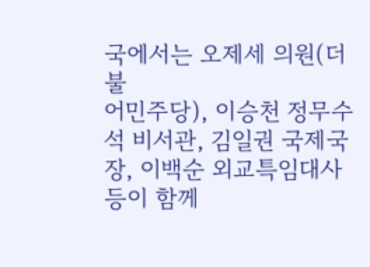국에서는 오제세 의원(더불
어민주당), 이승천 정무수석 비서관, 김일권 국제국장, 이백순 외교특임대사 등이 함께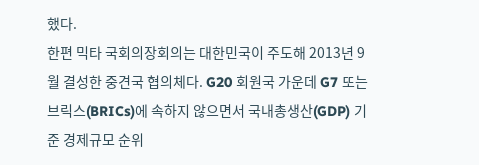했다.
한편 믹타 국회의장회의는 대한민국이 주도해 2013년 9월 결성한 중견국 협의체다. G20 회원국 가운데 G7 또는 브릭스(BRICs)에 속하지 않으면서 국내총생산(GDP) 기준 경제규모 순위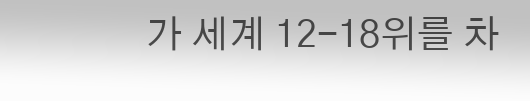가 세계 12-18위를 차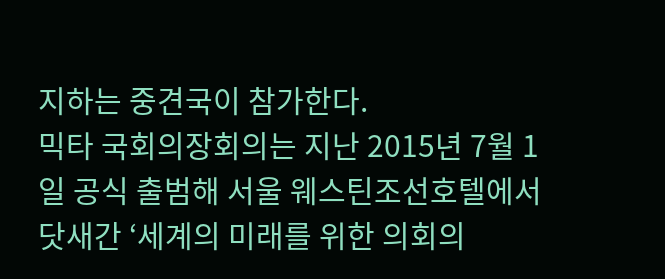지하는 중견국이 참가한다.
믹타 국회의장회의는 지난 2015년 7월 1일 공식 출범해 서울 웨스틴조선호텔에서 닷새간 ‘세계의 미래를 위한 의회의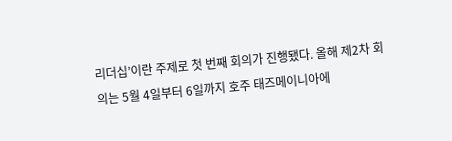리더십’이란 주제로 첫 번째 회의가 진행됐다. 올해 제2차 회의는 5월 4일부터 6일까지 호주 태즈메이니아에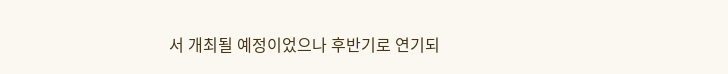서 개최될 예정이었으나 후반기로 연기되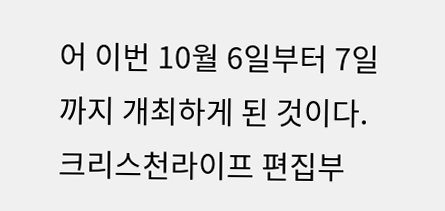어 이번 10월 6일부터 7일까지 개최하게 된 것이다.
크리스천라이프 편집부